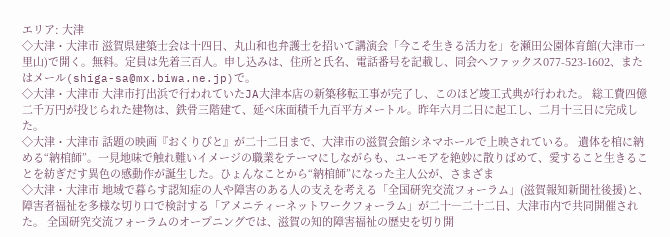エリア: 大津
◇大津・大津市 滋賀県建築士会は十四日、丸山和也弁護士を招いて講演会「今こそ生きる活力を」を瀬田公園体育館(大津市一里山)で開く。無料。定員は先着三百人。申し込みは、住所と氏名、電話番号を記載し、同会へファックス077-523-1602、またはメール(shiga-sa@mx.biwa.ne.jp)で。
◇大津・大津市 大津市打出浜で行われていたJA大津本店の新築移転工事が完了し、このほど竣工式典が行われた。 総工費四億二千万円が投じられた建物は、鉄骨三階建て、延べ床面積千九百平方メートル。昨年六月二日に起工し、二月十三日に完成した。
◇大津・大津市 話題の映画『おくりびと』が二十二日まで、大津市の滋賀会館シネマホールで上映されている。 遺体を棺に納める“納棺師”。一見地味で触れ難いイメージの職業をテーマにしながらも、ユーモアを絶妙に散りばめて、愛すること生きることを紡ぎだす異色の感動作が誕生した。ひょんなことから“納棺師”になった主人公が、さまざま
◇大津・大津市 地域で暮らす認知症の人や障害のある人の支えを考える「全国研究交流フォーラム」(滋賀報知新聞社後援)と、障害者福祉を多様な切り口で検討する「アメニティーネットワークフォーラム」が二十―二十二日、大津市内で共同開催された。 全国研究交流フォーラムのオープニングでは、滋賀の知的障害福祉の歴史を切り開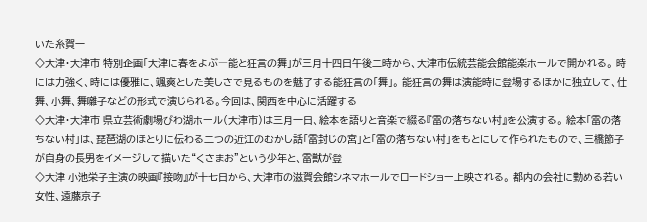いた糸賀一
◇大津・大津市 特別企画「大津に春をよぶ―能と狂言の舞」が三月十四日午後二時から、大津市伝統芸能会館能楽ホールで開かれる。 時には力強く、時には優雅に、颯爽とした美しさで見るものを魅了する能狂言の「舞」。 能狂言の舞は演能時に登場するほかに独立して、仕舞、小舞、舞囃子などの形式で演じられる。今回は、関西を中心に活躍する
◇大津・大津市 県立芸術劇場びわ湖ホール(大津市)は三月一日、絵本を語りと音楽で綴る『雷の落ちない村』を公演する。 絵本「雷の落ちない村」は、琵琶湖のほとりに伝わる二つの近江のむかし話「雷封じの宮」と「雷の落ちない村」をもとにして作られたもので、三橋節子が自身の長男をイメージして描いた“くさまお”という少年と、雷獣が登
◇大津 小池栄子主演の映画『接吻』が十七日から、大津市の滋賀会館シネマホールでロードショー上映される。 都内の会社に勤める若い女性、遠藤京子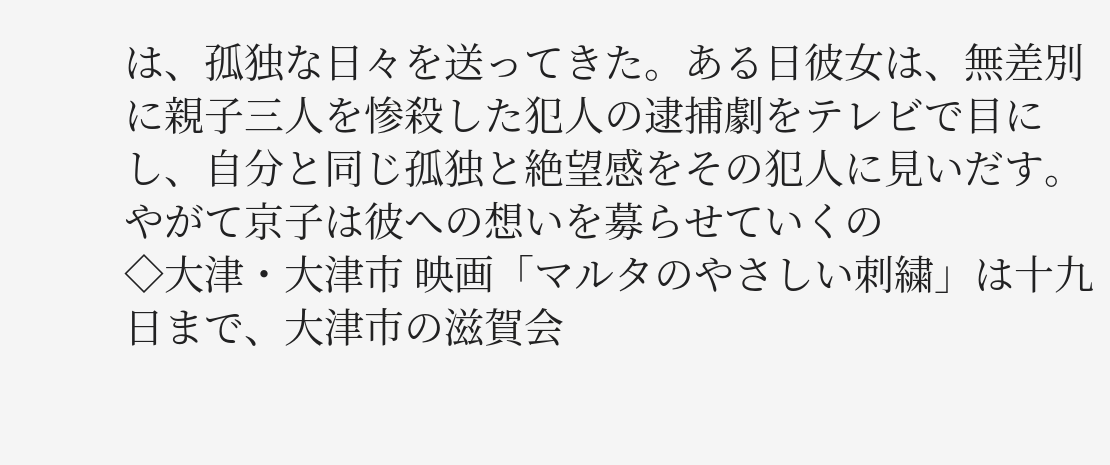は、孤独な日々を送ってきた。ある日彼女は、無差別に親子三人を惨殺した犯人の逮捕劇をテレビで目にし、自分と同じ孤独と絶望感をその犯人に見いだす。やがて京子は彼への想いを募らせていくの
◇大津・大津市 映画「マルタのやさしい刺繍」は十九日まで、大津市の滋賀会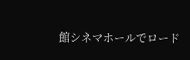館シネマホールでロード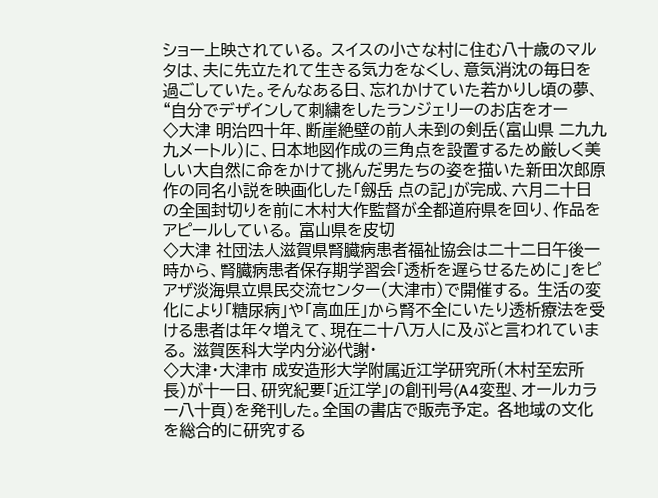ショー上映されている。 スイスの小さな村に住む八十歳のマルタは、夫に先立たれて生きる気力をなくし、意気消沈の毎日を過ごしていた。そんなある日、忘れかけていた若かりし頃の夢、“自分でデザインして刺繍をしたランジェリーのお店をオー
◇大津 明治四十年、断崖絶壁の前人未到の剣岳(富山県 二九九九メートル)に、日本地図作成の三角点を設置するため厳しく美しい大自然に命をかけて挑んだ男たちの姿を描いた新田次郎原作の同名小説を映画化した「劔岳 点の記」が完成、六月二十日の全国封切りを前に木村大作監督が全都道府県を回り、作品をアピールしている。 富山県を皮切
◇大津 社団法人滋賀県腎臓病患者福祉協会は二十二日午後一時から、腎臓病患者保存期学習会「透析を遅らせるために」をピアザ淡海県立県民交流センター(大津市)で開催する。 生活の変化により「糖尿病」や「高血圧」から腎不全にいたり透析療法を受ける患者は年々増えて、現在ニ十八万人に及ぶと言われていまる。 滋賀医科大学内分泌代謝・
◇大津・大津市 成安造形大学附属近江学研究所(木村至宏所長)が十一日、研究紀要「近江学」の創刊号(A4変型、オールカラー八十頁)を発刊した。全国の書店で販売予定。 各地域の文化を総合的に研究する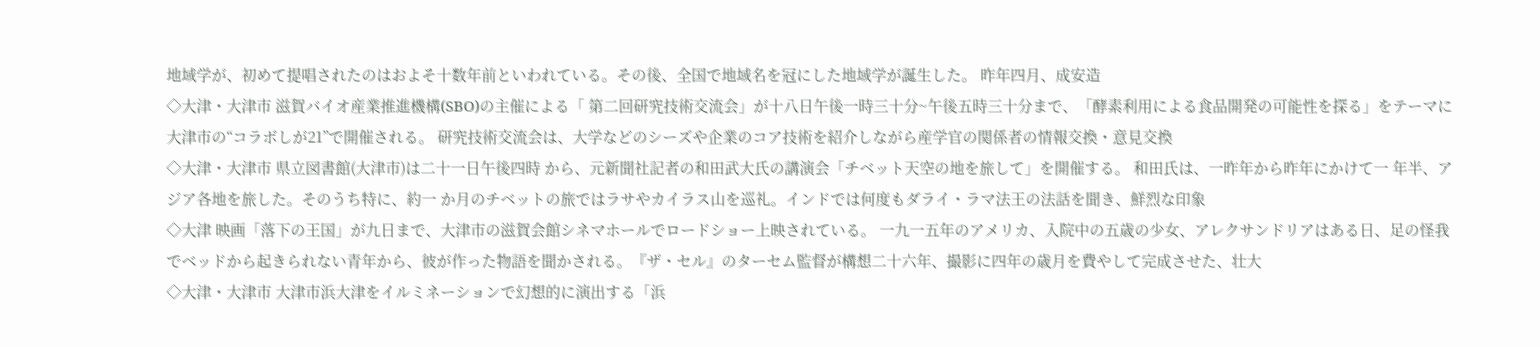地域学が、初めて提唱されたのはおよそ十数年前といわれている。その後、全国で地域名を冠にした地域学が誕生した。 昨年四月、成安造
◇大津・大津市 滋賀バイオ産業推進機構(SBO)の主催による「 第二回研究技術交流会」が十八日午後一時三十分~午後五時三十分まで、「酵素利用による食品開発の可能性を探る」をテーマに大津市の“コラボしが21”で開催される。 研究技術交流会は、大学などのシーズや企業のコア技術を紹介しながら産学官の関係者の情報交換・意見交換
◇大津・大津市 県立図書館(大津市)は二十一日午後四時 から、元新聞社記者の和田武大氏の講演会「チベット天空の地を旅して」を開催する。 和田氏は、一昨年から昨年にかけて一 年半、アジア各地を旅した。そのうち特に、約一 か月のチベットの旅ではラサやカイラス山を巡礼。インドでは何度もダライ・ラマ法王の法話を聞き、鮮烈な印象
◇大津 映画「落下の王国」が九日まで、大津市の滋賀会館シネマホールでロードショー上映されている。 一九一五年のアメリカ、入院中の五歳の少女、アレクサンドリアはある日、足の怪我でベッドから起きられない青年から、彼が作った物語を聞かされる。『ザ・セル』のターセム監督が構想二十六年、撮影に四年の歳月を費やして完成させた、壮大
◇大津・大津市 大津市浜大津をイルミネーションで幻想的に演出する「浜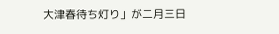大津春待ち灯り」が二月三日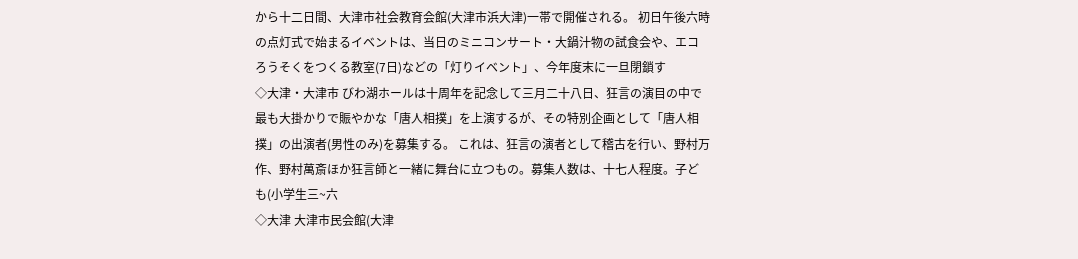から十二日間、大津市社会教育会館(大津市浜大津)一帯で開催される。 初日午後六時の点灯式で始まるイベントは、当日のミニコンサート・大鍋汁物の試食会や、エコろうそくをつくる教室(7日)などの「灯りイベント」、今年度末に一旦閉鎖す
◇大津・大津市 びわ湖ホールは十周年を記念して三月二十八日、狂言の演目の中で最も大掛かりで賑やかな「唐人相撲」を上演するが、その特別企画として「唐人相撲」の出演者(男性のみ)を募集する。 これは、狂言の演者として稽古を行い、野村万作、野村萬斎ほか狂言師と一緒に舞台に立つもの。募集人数は、十七人程度。子ども(小学生三~六
◇大津 大津市民会館(大津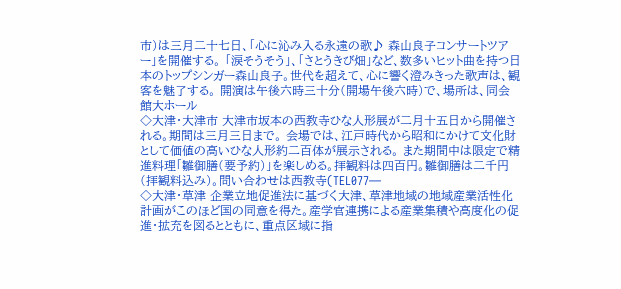市)は三月二十七日、「心に沁み入る永遠の歌♪ 森山良子コンサートツアー」を開催する。 「涙そうそう」、「さとうきび畑」など、数多いヒット曲を持つ日本のトップシンガー森山良子。世代を超えて、心に響く澄みきった歌声は、観客を魅了する。 開演は午後六時三十分(開場午後六時)で、場所は、同会館大ホール
◇大津・大津市 大津市坂本の西教寺ひな人形展が二月十五日から開催される。期間は三月三日まで。 会場では、江戸時代から昭和にかけて文化財として価値の高いひな人形約二百体が展示される。 また期間中は限定で精進料理「雛御膳(要予約)」を楽しめる。拝観料は四百円。雛御膳は二千円(拝観料込み)。問い合わせは西教寺(TEL077―
◇大津・草津 企業立地促進法に基づく大津、草津地域の地域産業活性化計画がこのほど国の同意を得た。産学官連携による産業集積や高度化の促進・拡充を図るとともに、重点区域に指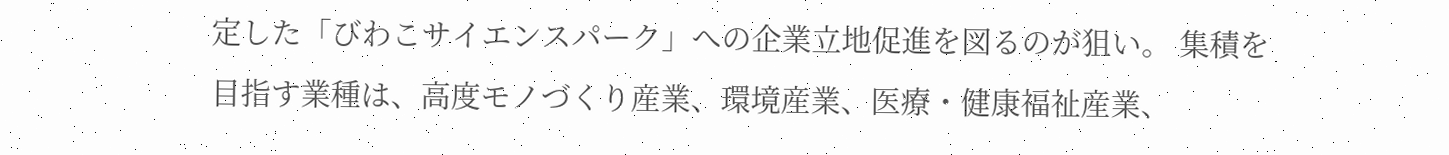定した「びわこサイエンスパーク」への企業立地促進を図るのが狙い。 集積を目指す業種は、高度モノづくり産業、環境産業、医療・健康福祉産業、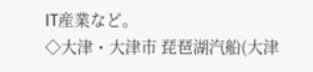IT産業など。
◇大津・大津市 琵琶湖汽船(大津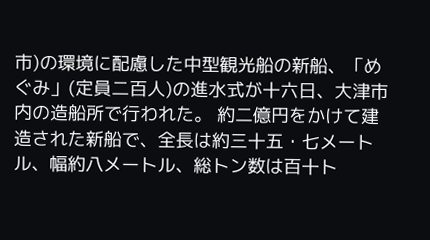市)の環境に配慮した中型観光船の新船、「めぐみ」(定員二百人)の進水式が十六日、大津市内の造船所で行われた。 約二億円をかけて建造された新船で、全長は約三十五・七メートル、幅約八メートル、総トン数は百十ト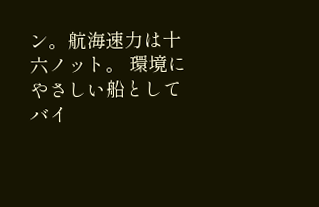ン。航海速力は十六ノット。 環境にやさしい船としてバイ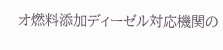オ燃料添加ディーゼル対応機関の